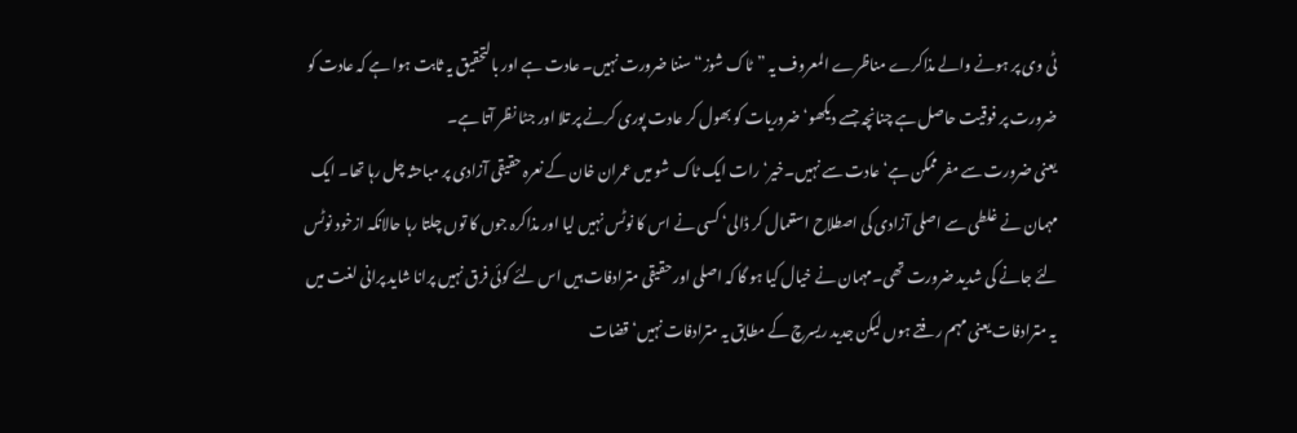ٹی وی پر ہونے والے مذاکرے مناظرے المعروف یہ ”ٹاک شوز“ سننا ضرورت نہیں۔ عادت ہے اور بالتحقیق یہ ثابت ہوا ہے کہ عادت کو ضرورت پر فوقیت حاصل ہے چنانچہ جسے دیکھو‘ ضروریات کو بھول کر عادت پوری کرنے پر تلا اور جٹا نظر آتا ہے۔
یعنی ضرورت سے مفر ممکن ہے‘ عادت سے نہیں۔خیر‘ رات ایک ٹاک شو میں عمران خان کے نعرہ حقیقی آزادی پر مباحثہ چل رہا تھا۔ ایک مہمان نے غلطی سے اصلی آزادی کی اصطلاح استعمال کر ڈالی‘ کسی نے اس کا نوٹس نہیں لیا اور مذاکرہ جوں کا توں چلتا رہا حالانکہ ازخود نوٹس لئے جانے کی شدید ضرورت تھی۔مہمان نے خیال کیا ہو گا کہ اصلی اور حقیقی مترادفات ہیں اس لئے کوئی فرق نہیں پرانا شاید پرانی لغت میں یہ مترادفات یعنی مہم رفتے ہوں لیکن جدید ریسرچ کے مطابق یہ مترادفات نہیں‘ قضات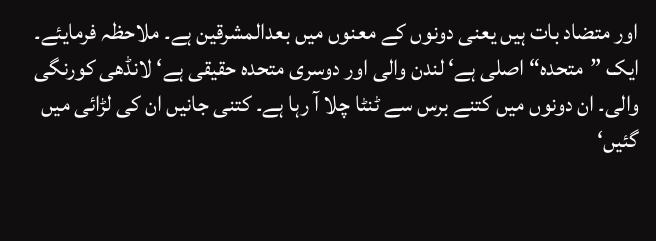اور متضاد بات ہیں یعنی دونوں کے معنوں میں بعدالمشرقین ہے۔ ملاحظہ فرمایئے۔
ایک ”متحدہ“ اصلی ہے‘ لندن والی اور دوسری متحدہ حقیقی ہے‘ لانڈھی کورنگی والی۔ ان دونوں میں کتنے برس سے ٹنٹا چلا آ رہا ہے۔ کتنی جانیں ان کی لڑائی میں گئیں‘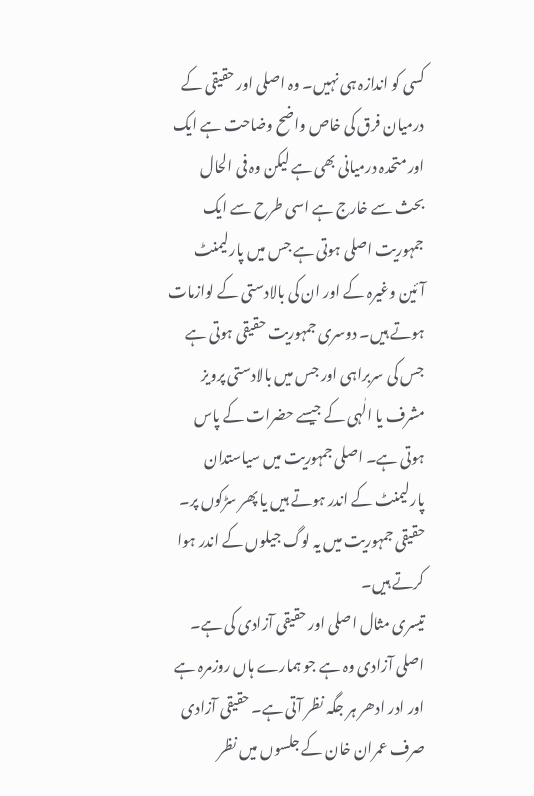کسی کو اندازہ ہی نہیں۔ وہ اصلی اور حقیقی کے درمیان فرق کی خاص واضح وضاحت ہے ایک اور متحدہ درمیانی بھی ہے لیکن وہ فی الحال بحث سے خارج ہے اسی طرح سے ایک جمہوریت اصلی ہوتی ہے جس میں پارلیمنٹ آئین وغیرہ کے اور ان کی بالادستی کے لوازمات ہوتے ہیں۔ دوسری جمہوریت حقیقی ہوتی ہے جس کی سربراہی اور جس میں بالادستی پرویز مشرف یا الٰہی کے جیسے حضرات کے پاس ہوتی ہے۔ اصلی جمہوریت میں سیاستدان پارلیمنٹ کے اندر ہوتے ہیں یا پھر سڑکوں پر۔ حقیقی جمہوریت میں یہ لوگ جیلوں کے اندر ہوا کرتے ہیں۔
تیسری مثال اصلی اور حقیقی آزادی کی ہے۔ اصلی آزادی وہ ہے جو ہمارے ہاں روزمرہ ہے اور ادر ادھر ہر جگہ نظر آتی ہے۔ حقیقی آزادی صرف عمران خان کے جلسوں میں نظر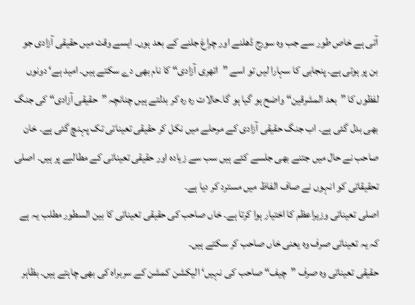آتی ہے خاص طور سے جب وہ سورج ڈھلنے اور چراغ جلنے کے بعد ہوں۔ ایسے وقت میں حقیقی آزادی جو بن پر ہوتی ہے۔ پنجابی کا سہارا لیں تو اسے ”اتھری آزادی“ کا نام بھی دے سکتے ہیں۔ امید ہے‘ دونوں لفظوں کا ”بعد المشرقین“ واضح ہو گیا ہو گا۔حالات رہ رہ کر بدلتے ہیں چنانچہ ”حقیقی آزادی“ کی جنگ بھی بدل گئی ہے۔ اب جنگ حقیقی آزادی کے مرحلے میں نکل کر حقیقی تعیناتی تک پہنچ گئی ہے۔ خان صاحب نے حال میں جتنے بھی جلسے کئے ہیں سب سے زیادہ اور حقیقی تعیناتی کے مطالبے پر ہیں۔ اصلی تحقیقاتی کو انہوں نے صاف الفاظ میں مسترد کر دیا ہے۔
اصلی تعیناتی وزیراعظم کا اختیار ہوا کرتا ہے۔ خاں صاحب کی حقیقی تعیناتی کا بین السطور مطلب یہ ہے کہ یہ تعیناتی صرف وہ یعنی خاں صاحب کر سکتے ہیں۔
حقیقی تعیناتی وہ صرف ”چیف“ صاحب کی نہیں‘ الیکشن کمشن کے سربراہ کی بھی چاہتے ہیں۔ بظاہر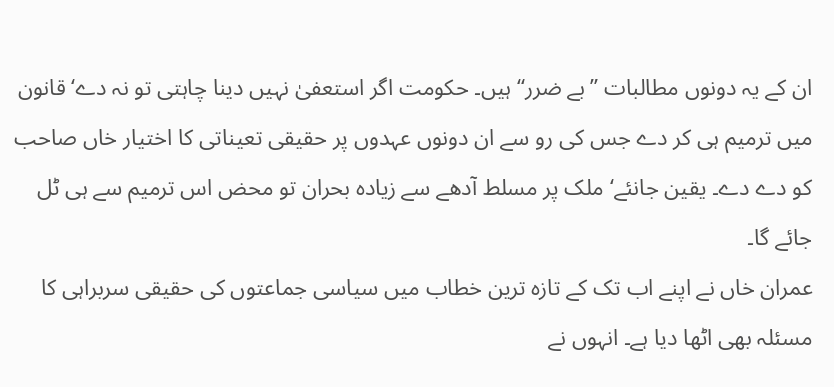ان کے یہ دونوں مطالبات ”بے ضرر“ ہیں۔ حکومت اگر استعفیٰ نہیں دینا چاہتی تو نہ دے‘ قانون میں ترمیم ہی کر دے جس کی رو سے ان دونوں عہدوں پر حقیقی تعیناتی کا اختیار خاں صاحب کو دے دے۔ یقین جانئے‘ ملک پر مسلط آدھے سے زیادہ بحران تو محض اس ترمیم سے ہی ٹل جائے گا۔
عمران خاں نے اپنے اب تک کے تازہ ترین خطاب میں سیاسی جماعتوں کی حقیقی سربراہی کا مسئلہ بھی اٹھا دیا ہے۔ انہوں نے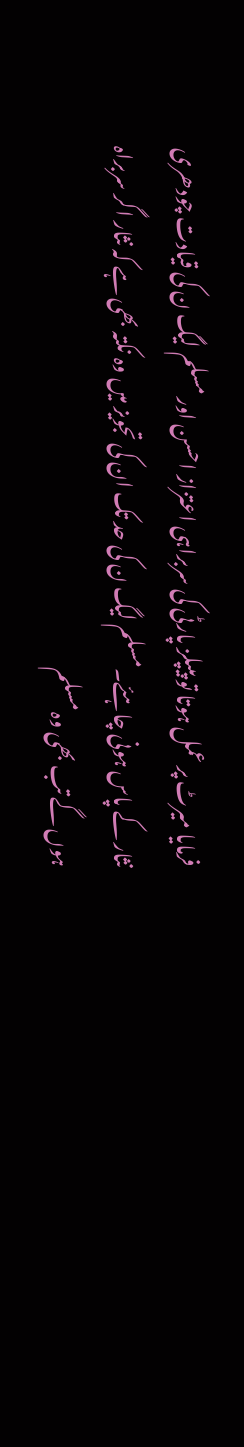فرمایا میرٹ پر عمل ہوتا تو پیپلز پارٹی کی سربراہی اعتزاز احسن اور مسلم لیگ ن کی قیادت چودھری نثار کے پاس ہونی چاہئے۔مسلم لیگ ن کی حد تک ان کی تجویز میں وہ نکتہ بھی ہے کہ نثار اگر سربراہ ہوں گے تب بھی وہ مسلم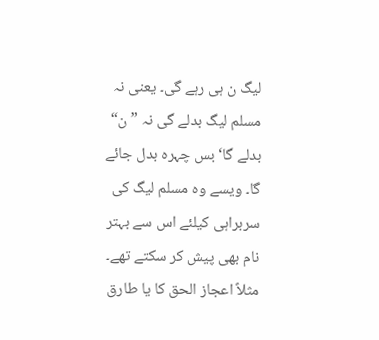لیگ ن ہی رہے گی۔ یعنی نہ مسلم لیگ بدلے گی نہ ”ن“ بدلے گا‘ بس چہرہ بدل جائے گا۔ ویسے وہ مسلم لیگ کی سربراہی کیلئے اس سے بہتر نام بھی پیش کر سکتے تھے۔ مثلاً اعجاز الحق کا یا طارق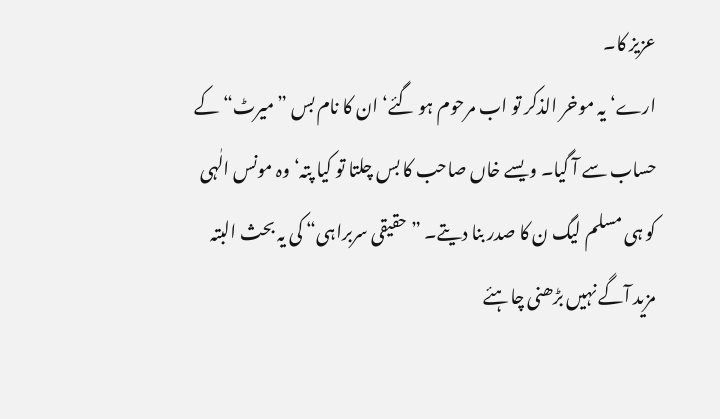عزیز کا۔
ارے‘ یہ موخر الذکر تو اب مرحوم ہو گئے‘ ان کا نام بس ”میرٹ“ کے حساب سے آ گیا۔ ویسے خاں صاحب کا بس چلتا تو کیا پتہ‘ وہ مونس الٰہی کو ہی مسلم لیگ ن کا صدر بنا دیتے۔ ”حقیقی سربراہی“ کی یہ بحث البتہ مزید آگے نہیں بڑھنی چاہئے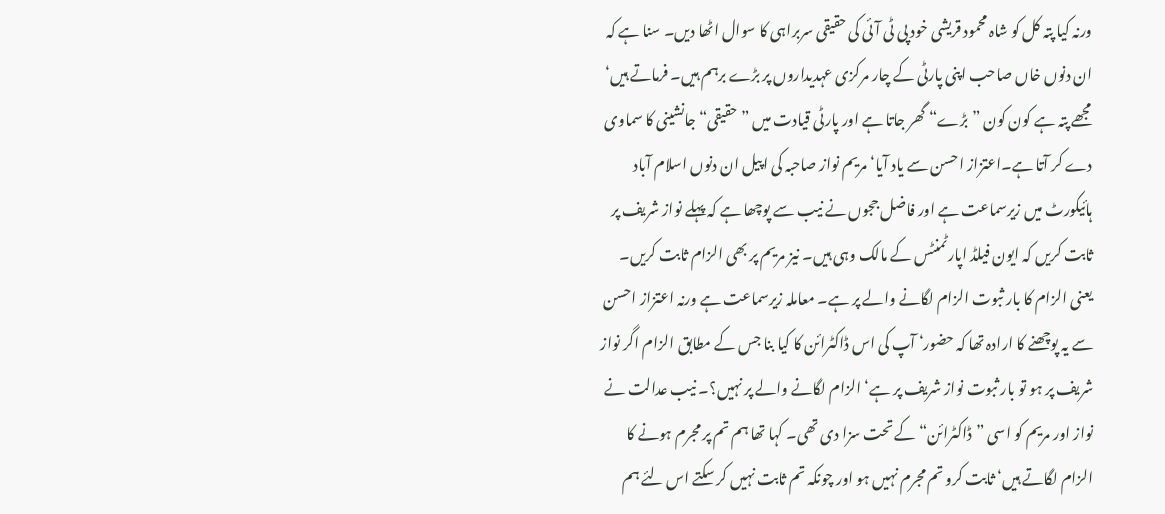ورنہ کیا پتہ کل کو شاہ محمود قریشی خود پی ٹی آئی کی حقیقی سربراہی کا سوال اٹھا دیں۔ سنا ہے کہ ان دنوں خاں صاحب اپنی پارٹی کے چار مرکزی عہدیداروں پر بڑے برہم ہیں۔ فرماتے ہیں‘ مجھے پتہ ہے کون کون ”بڑے“ گھر جاتا ہے اور پارٹی قیادت میں ”حقیقی“ جانشینی کا سماوی دے کر آتا ہے۔اعتزاز احسن سے یاد آیا‘ مریم نواز صاحبہ کی اپیل ان دنوں اسلام آباد ہائیکورٹ میں زیرسماعت ہے اور فاضل ججوں نے نیب سے پوچھا ہے کہ پہلے نواز شریف پر ثابت کریں کہ ایون فیلڈ اپارٹمنٹس کے مالک وہی ہیں۔ نیز مریم پر بھی الزام ثابت کریں۔
یعنی الزام کا بار ثبوت الزام لگانے والے پر ہے۔ معاملہ زیرسماعت ہے ورنہ اعتزاز احسن سے یہ پوچھنے کا ارادہ تھا کہ حضور‘ آپ کی اس ڈاکٹرائن کا کیا بنا جس کے مطابق الزام اگر نواز شریف پر ہو تو بار ثبوت نواز شریف پر ہے‘ الزام لگانے والے پر نہیں؟۔ نیب عدالت نے نواز اور مریم کو اسی ”ڈاکٹرائن“ کے تحت سزا دی تھی۔ کہا تھا ہم تم پر مجرم ہونے کا الزام لگاتے ہیں‘ ثابت کرو تم مجرم نہیں ہو اور چونکہ تم ثابت نہیں کر سکتے اس لئے ہم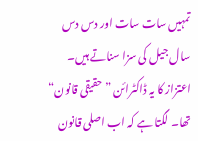تمہیں سات سات اور دس دس سال جیل کی سزا سناتے ہیں۔
اعتزاز کا یہ ڈاکٹرائن ”حقیقی قانون“ تھا۔ لگتا ہے کہ اب اصلی قانون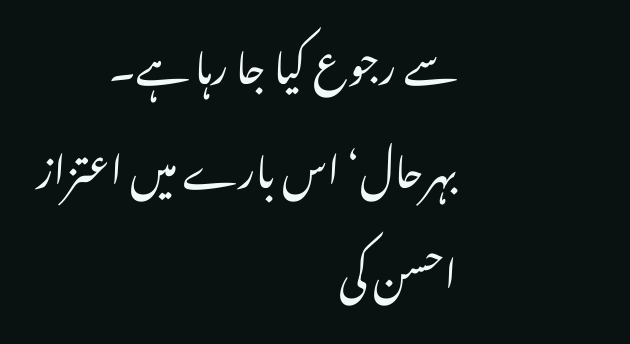سے رجوع کیا جا رہا ہے۔ بہرحال‘ اس بارے میں اعتزاز احسن کی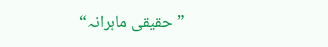”حقیقی ماہرانہ“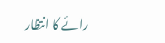رائے کا انتظار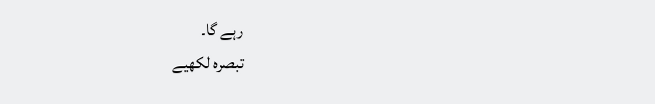رہے گا۔
تبصرہ لکھیے